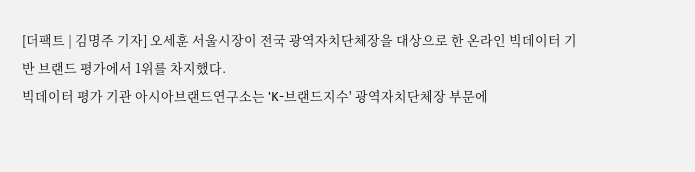[더팩트 | 김명주 기자] 오세훈 서울시장이 전국 광역자치단체장을 대상으로 한 온라인 빅데이터 기반 브랜드 평가에서 1위를 차지했다.
빅데이터 평가 기관 아시아브랜드연구소는 'K-브랜드지수' 광역자치단체장 부문에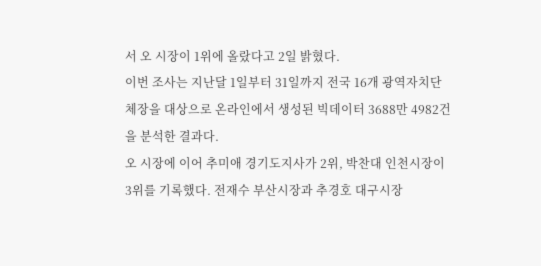서 오 시장이 1위에 올랐다고 2일 밝혔다.
이번 조사는 지난달 1일부터 31일까지 전국 16개 광역자치단체장을 대상으로 온라인에서 생성된 빅데이터 3688만 4982건을 분석한 결과다.
오 시장에 이어 추미애 경기도지사가 2위, 박찬대 인천시장이 3위를 기록했다. 전재수 부산시장과 추경호 대구시장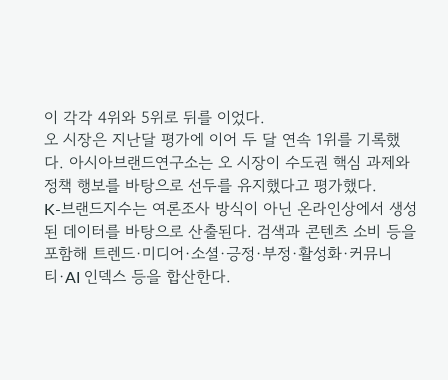이 각각 4위와 5위로 뒤를 이었다.
오 시장은 지난달 평가에 이어 두 달 연속 1위를 기록했다. 아시아브랜드연구소는 오 시장이 수도권 핵심 과제와 정책 행보를 바탕으로 선두를 유지했다고 평가했다.
K-브랜드지수는 여론조사 방식이 아닌 온라인상에서 생성된 데이터를 바탕으로 산출된다. 검색과 콘텐츠 소비 등을 포함해 트렌드·미디어·소셜·긍정·부정·활성화·커뮤니티·AI 인덱스 등을 합산한다.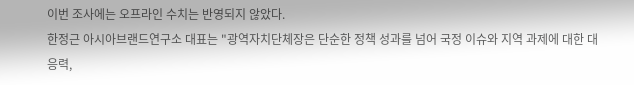이번 조사에는 오프라인 수치는 반영되지 않았다.
한정근 아시아브랜드연구소 대표는 "광역자치단체장은 단순한 정책 성과를 넘어 국정 이슈와 지역 과제에 대한 대응력,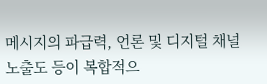메시지의 파급력, 언론 및 디지털 채널 노출도 등이 복합적으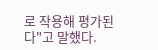로 작용해 평가된다"고 말했다.